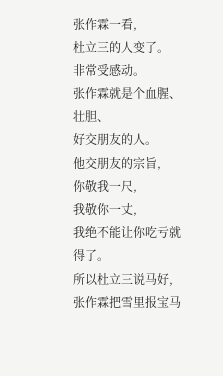张作霖一看,
杜立三的人变了。
非常受感动。
张作霖就是个血腥、
壮胆、
好交朋友的人。
他交朋友的宗旨,
你敬我一尺,
我敬你一丈,
我绝不能让你吃亏就得了。
所以杜立三说马好,
张作霖把雪里报宝马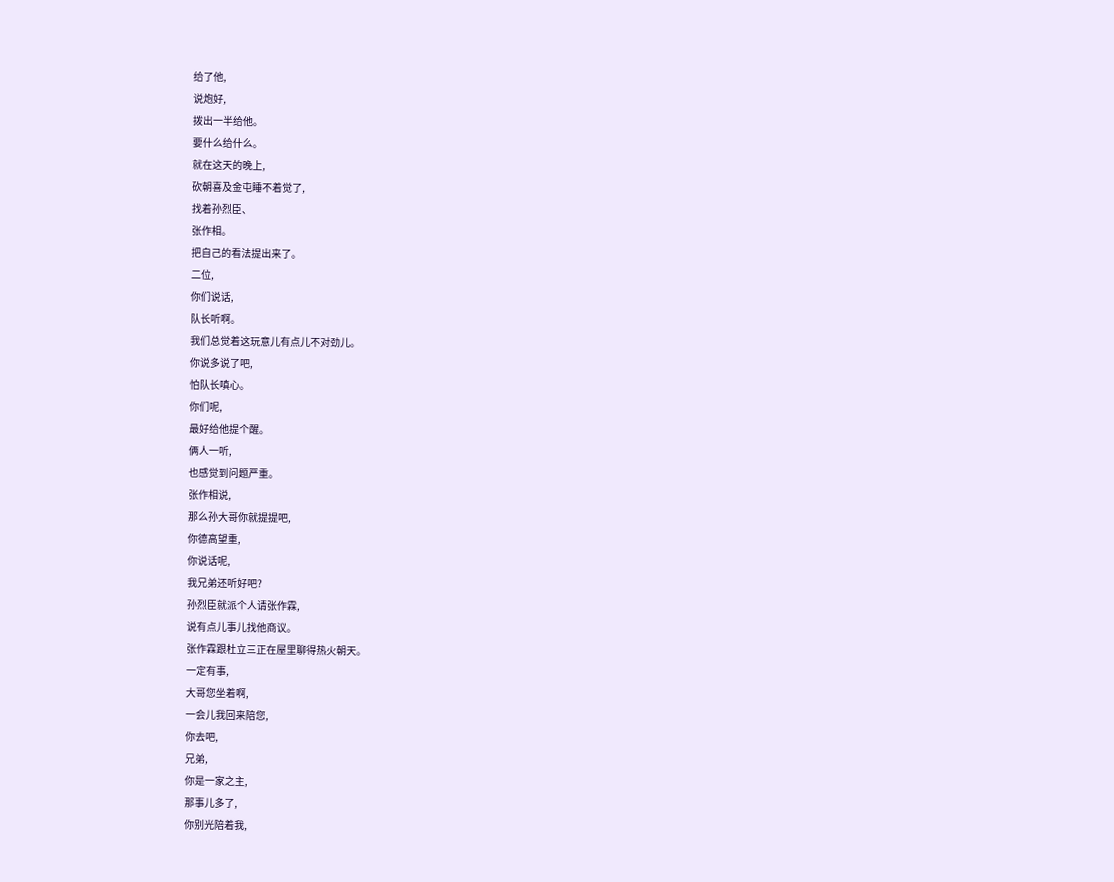给了他,
说炮好,
拨出一半给他。
要什么给什么。
就在这天的晚上,
砍朝喜及金屯睡不着觉了,
找着孙烈臣、
张作相。
把自己的看法提出来了。
二位,
你们说话,
队长听啊。
我们总觉着这玩意儿有点儿不对劲儿。
你说多说了吧,
怕队长嗔心。
你们呢,
最好给他提个醒。
俩人一听,
也感觉到问题严重。
张作相说,
那么孙大哥你就提提吧,
你德高望重,
你说话呢,
我兄弟还听好吧?
孙烈臣就派个人请张作霖,
说有点儿事儿找他商议。
张作霖跟杜立三正在屋里聊得热火朝天。
一定有事,
大哥您坐着啊,
一会儿我回来陪您,
你去吧,
兄弟,
你是一家之主,
那事儿多了,
你别光陪着我,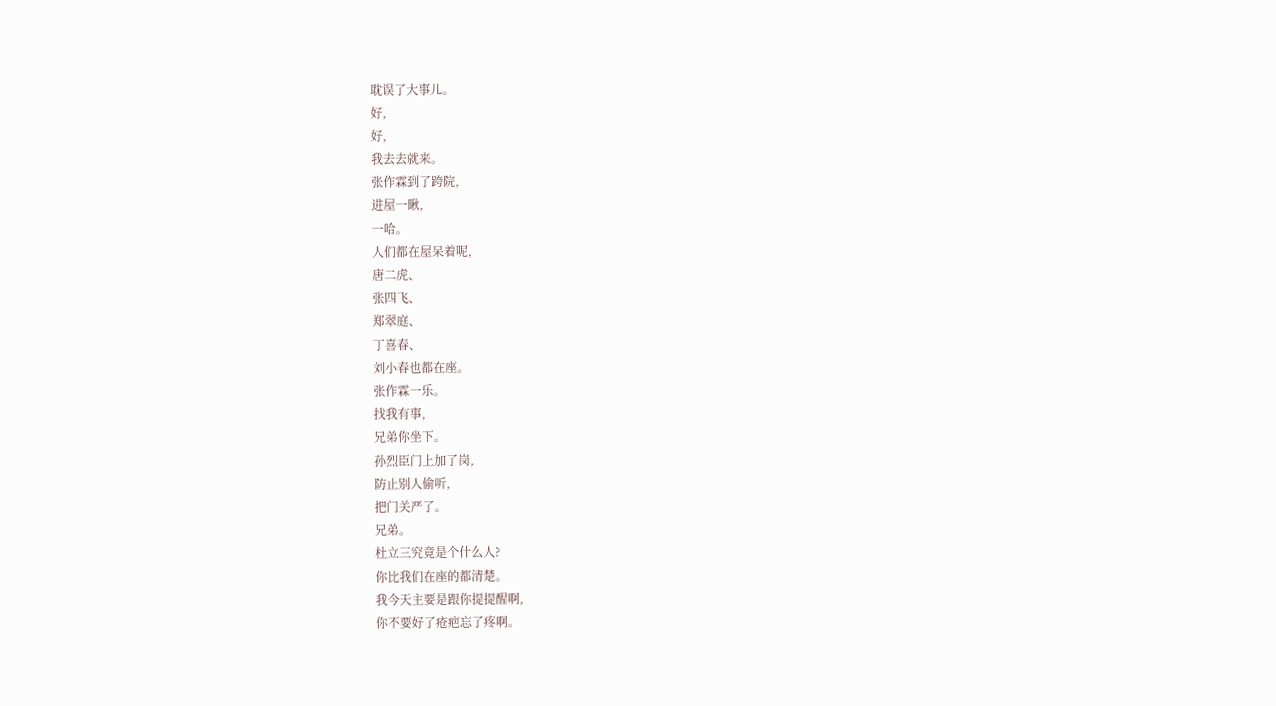耽误了大事儿。
好,
好,
我去去就来。
张作霖到了跨院,
进屋一瞅,
一哈。
人们都在屋呆着呢,
唐二虎、
张四飞、
郑翠庭、
丁喜春、
刘小春也都在座。
张作霖一乐。
找我有事,
兄弟你坐下。
孙烈臣门上加了岗,
防止别人偷听,
把门关严了。
兄弟。
杜立三究竟是个什么人?
你比我们在座的都清楚。
我今天主要是跟你提提醒啊,
你不要好了疮疤忘了疼啊。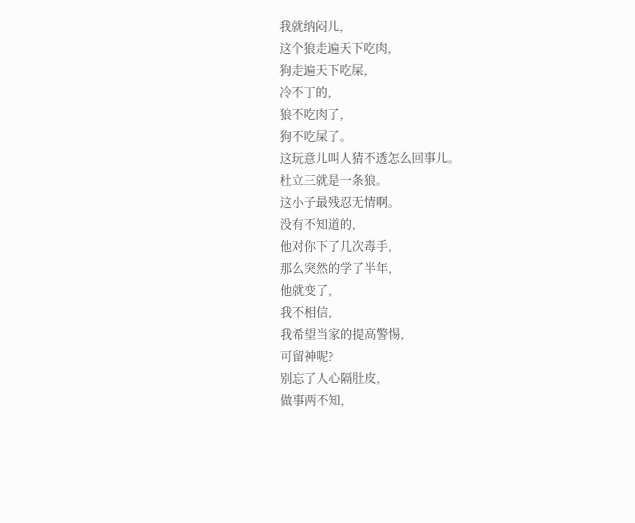我就纳闷儿,
这个狼走遍天下吃肉,
狗走遍天下吃屎,
冷不丁的,
狼不吃肉了,
狗不吃屎了。
这玩意儿叫人猜不透怎么回事儿。
杜立三就是一条狼。
这小子最残忍无情啊。
没有不知道的,
他对你下了几次毒手,
那么突然的学了半年,
他就变了,
我不相信,
我希望当家的提高警惕,
可留神呢?
别忘了人心隔肚皮,
做事两不知,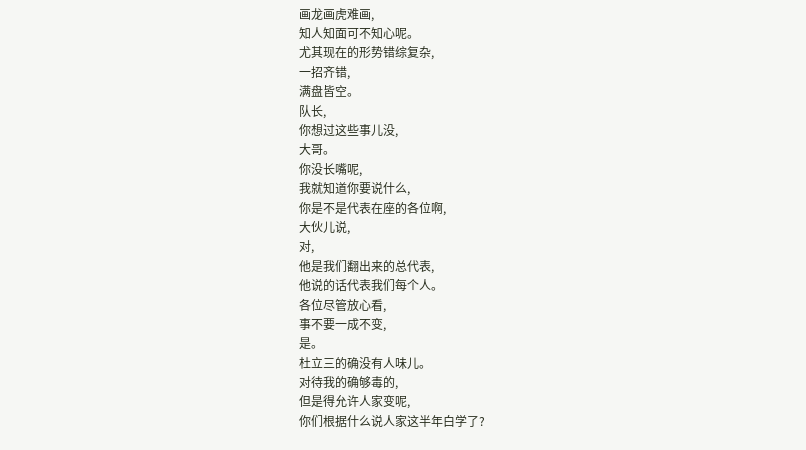画龙画虎难画,
知人知面可不知心呢。
尤其现在的形势错综复杂,
一招齐错,
满盘皆空。
队长,
你想过这些事儿没,
大哥。
你没长嘴呢,
我就知道你要说什么,
你是不是代表在座的各位啊,
大伙儿说,
对,
他是我们翻出来的总代表,
他说的话代表我们每个人。
各位尽管放心看,
事不要一成不变,
是。
杜立三的确没有人味儿。
对待我的确够毒的,
但是得允许人家变呢,
你们根据什么说人家这半年白学了?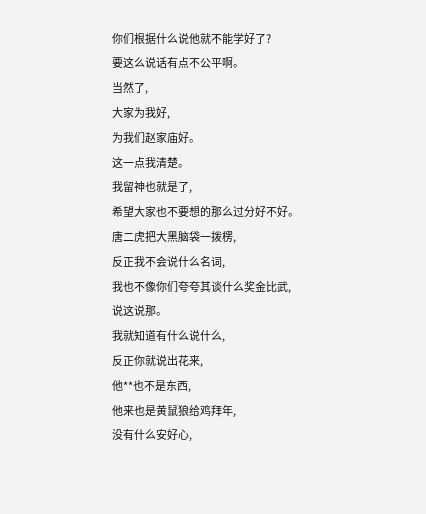你们根据什么说他就不能学好了?
要这么说话有点不公平啊。
当然了,
大家为我好,
为我们赵家庙好。
这一点我清楚。
我留神也就是了,
希望大家也不要想的那么过分好不好。
唐二虎把大黑脑袋一拨楞,
反正我不会说什么名词,
我也不像你们夸夸其谈什么奖金比武,
说这说那。
我就知道有什么说什么,
反正你就说出花来,
他**也不是东西,
他来也是黄鼠狼给鸡拜年,
没有什么安好心,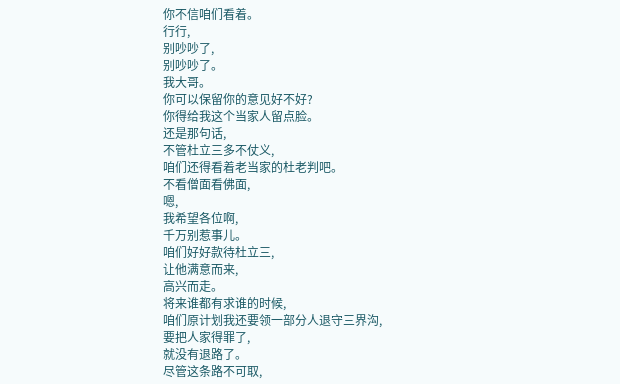你不信咱们看着。
行行,
别吵吵了,
别吵吵了。
我大哥。
你可以保留你的意见好不好?
你得给我这个当家人留点脸。
还是那句话,
不管杜立三多不仗义,
咱们还得看着老当家的杜老判吧。
不看僧面看佛面,
嗯,
我希望各位啊,
千万别惹事儿。
咱们好好款待杜立三,
让他满意而来,
高兴而走。
将来谁都有求谁的时候,
咱们原计划我还要领一部分人退守三界沟,
要把人家得罪了,
就没有退路了。
尽管这条路不可取,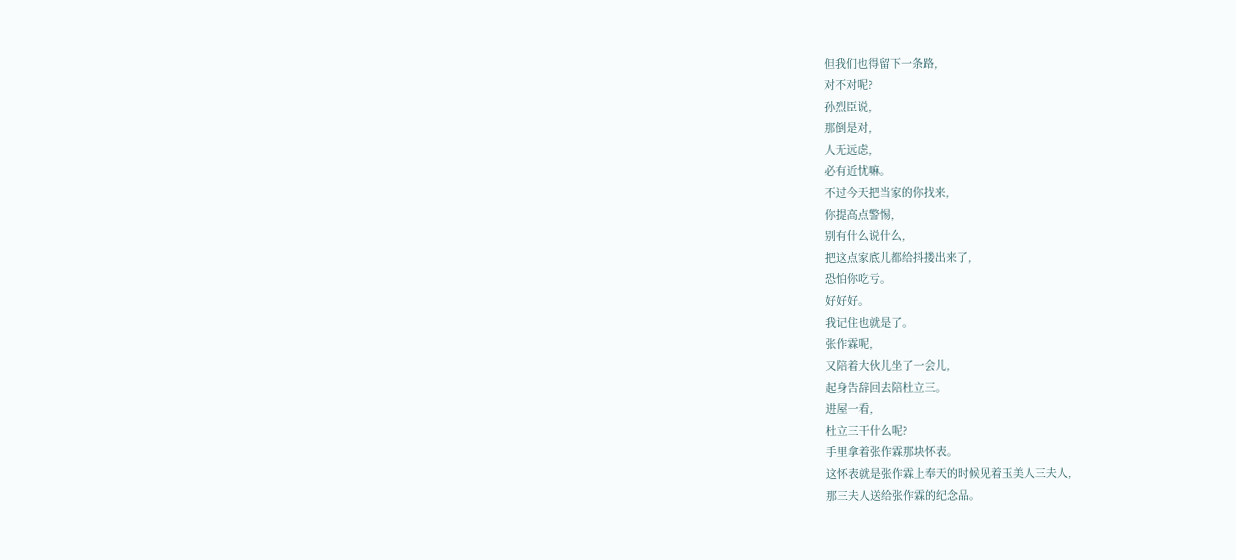但我们也得留下一条路,
对不对呢?
孙烈臣说,
那倒是对,
人无远虑,
必有近忧嘛。
不过今天把当家的你找来,
你提高点警惕,
别有什么说什么,
把这点家底儿都给抖搂出来了,
恐怕你吃亏。
好好好。
我记住也就是了。
张作霖呢,
又陪着大伙儿坐了一会儿,
起身告辞回去陪杜立三。
进屋一看,
杜立三干什么呢?
手里拿着张作霖那块怀表。
这怀表就是张作霖上奉天的时候见着玉美人三夫人,
那三夫人送给张作霖的纪念品。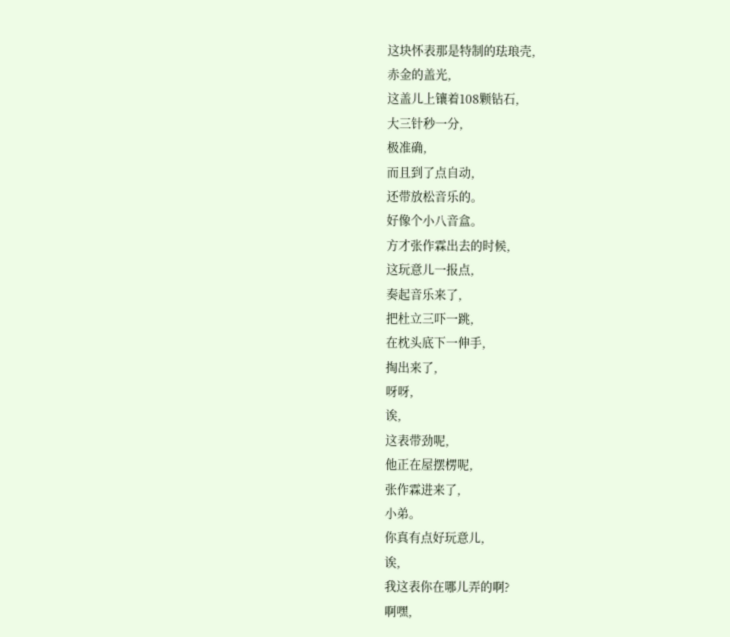这块怀表那是特制的珐琅壳,
赤金的盖光,
这盖儿上镶着108颗钻石,
大三针秒一分,
极准确,
而且到了点自动,
还带放松音乐的。
好像个小八音盒。
方才张作霖出去的时候,
这玩意儿一报点,
奏起音乐来了,
把杜立三吓一跳,
在枕头底下一伸手,
掏出来了,
呀呀,
诶,
这表带劲呢,
他正在屋摆楞呢,
张作霖进来了,
小弟。
你真有点好玩意儿,
诶,
我这表你在哪儿弄的啊?
啊嘿,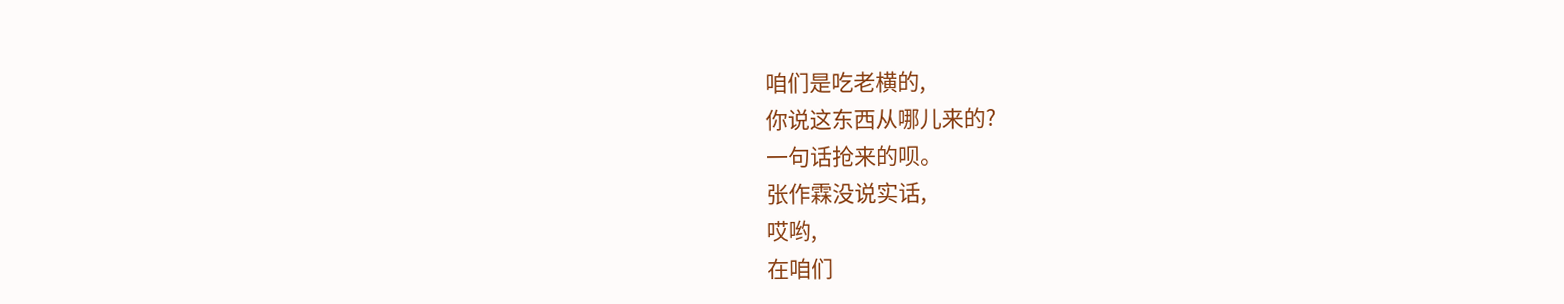咱们是吃老横的,
你说这东西从哪儿来的?
一句话抢来的呗。
张作霖没说实话,
哎哟,
在咱们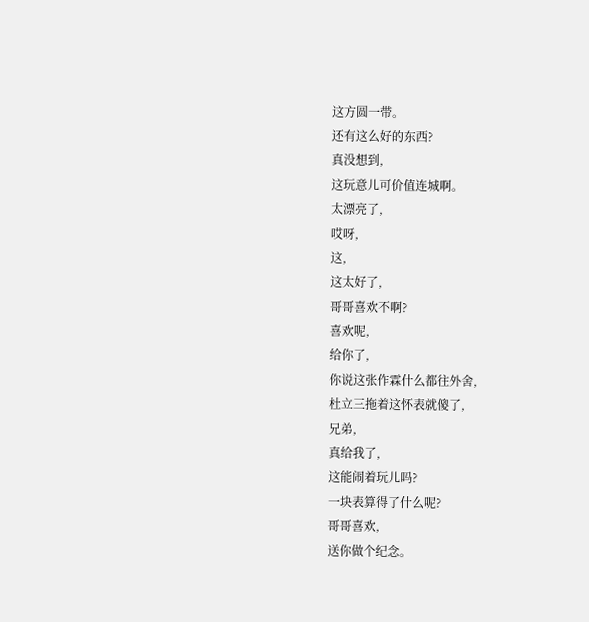这方圆一带。
还有这么好的东西?
真没想到,
这玩意儿可价值连城啊。
太漂亮了,
哎呀,
这,
这太好了,
哥哥喜欢不啊?
喜欢呢,
给你了,
你说这张作霖什么都往外舍,
杜立三拖着这怀表就傻了,
兄弟,
真给我了,
这能闹着玩儿吗?
一块表算得了什么呢?
哥哥喜欢,
送你做个纪念。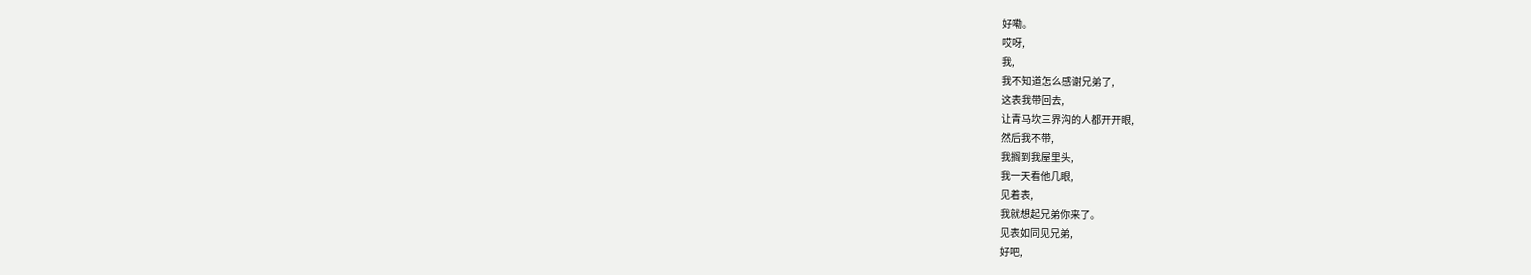好嘞。
哎呀,
我,
我不知道怎么感谢兄弟了,
这表我带回去,
让青马坎三界沟的人都开开眼,
然后我不带,
我搁到我屋里头,
我一天看他几眼,
见着表,
我就想起兄弟你来了。
见表如同见兄弟,
好吧,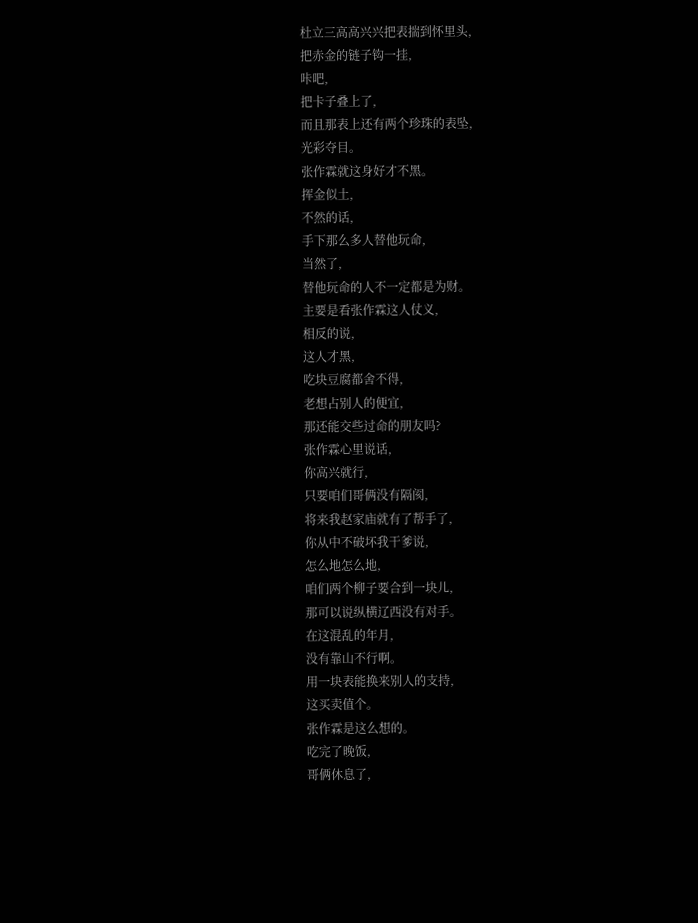杜立三高高兴兴把表揣到怀里头,
把赤金的链子钩一挂,
咔吧,
把卡子叠上了,
而且那表上还有两个珍珠的表坠,
光彩夺目。
张作霖就这身好才不黑。
挥金似土,
不然的话,
手下那么多人替他玩命,
当然了,
替他玩命的人不一定都是为财。
主要是看张作霖这人仗义,
相反的说,
这人才黑,
吃块豆腐都舍不得,
老想占别人的便宜,
那还能交些过命的朋友吗?
张作霖心里说话,
你高兴就行,
只要咱们哥俩没有隔阂,
将来我赵家庙就有了帮手了,
你从中不破坏我干爹说,
怎么地怎么地,
咱们两个柳子要合到一块儿,
那可以说纵横辽西没有对手。
在这混乱的年月,
没有靠山不行啊。
用一块表能换来别人的支持,
这买卖值个。
张作霖是这么想的。
吃完了晚饭,
哥俩休息了,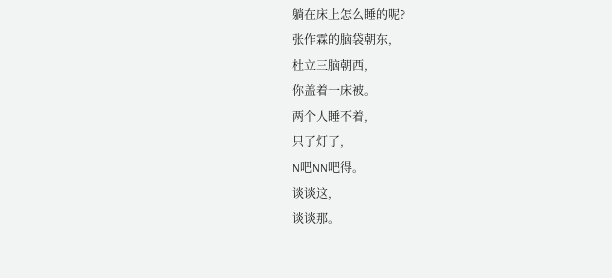躺在床上怎么睡的呢?
张作霖的脑袋朝东,
杜立三脑朝西,
你盖着一床被。
两个人睡不着,
只了灯了,
N吧NN吧得。
谈谈这,
谈谈那。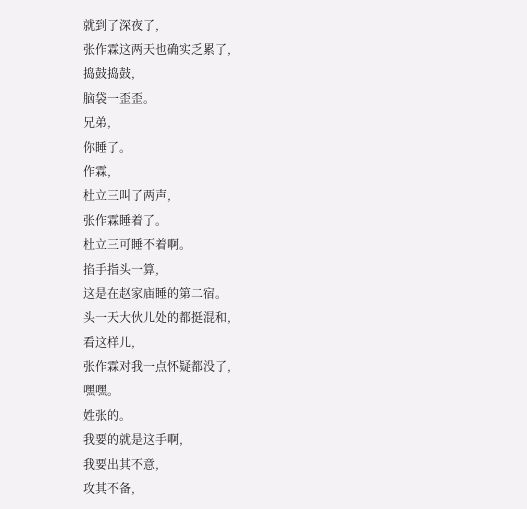就到了深夜了,
张作霖这两天也确实乏累了,
捣鼓捣鼓,
脑袋一歪歪。
兄弟,
你睡了。
作霖,
杜立三叫了两声,
张作霖睡着了。
杜立三可睡不着啊。
掐手指头一算,
这是在赵家庙睡的第二宿。
头一天大伙儿处的都挺混和,
看这样儿,
张作霖对我一点怀疑都没了,
嘿嘿。
姓张的。
我要的就是这手啊,
我要出其不意,
攻其不备,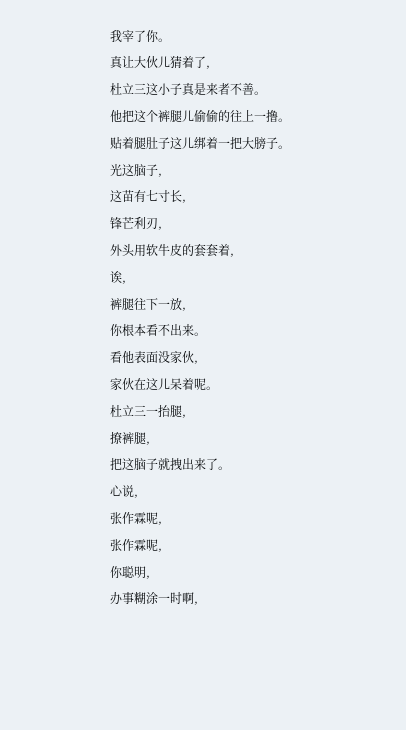我宰了你。
真让大伙儿猜着了,
杜立三这小子真是来者不善。
他把这个裤腿儿偷偷的往上一撸。
贴着腿肚子这儿绑着一把大膀子。
光这脑子,
这苗有七寸长,
锋芒利刃,
外头用软牛皮的套套着,
诶,
裤腿往下一放,
你根本看不出来。
看他表面没家伙,
家伙在这儿呆着呢。
杜立三一抬腿,
撩裤腿,
把这脑子就拽出来了。
心说,
张作霖呢,
张作霖呢,
你聪明,
办事糊涂一时啊,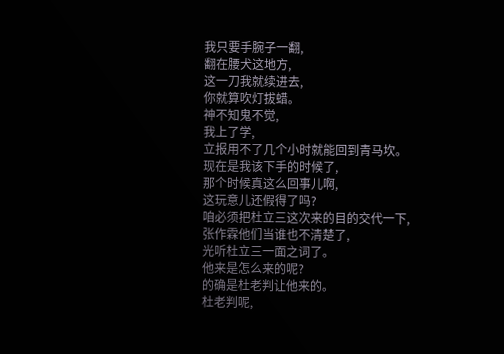我只要手腕子一翻,
翻在腰犬这地方,
这一刀我就续进去,
你就算吹灯拔蜡。
神不知鬼不觉,
我上了学,
立报用不了几个小时就能回到青马坎。
现在是我该下手的时候了,
那个时候真这么回事儿啊,
这玩意儿还假得了吗?
咱必须把杜立三这次来的目的交代一下,
张作霖他们当谁也不清楚了,
光听杜立三一面之词了。
他来是怎么来的呢?
的确是杜老判让他来的。
杜老判呢,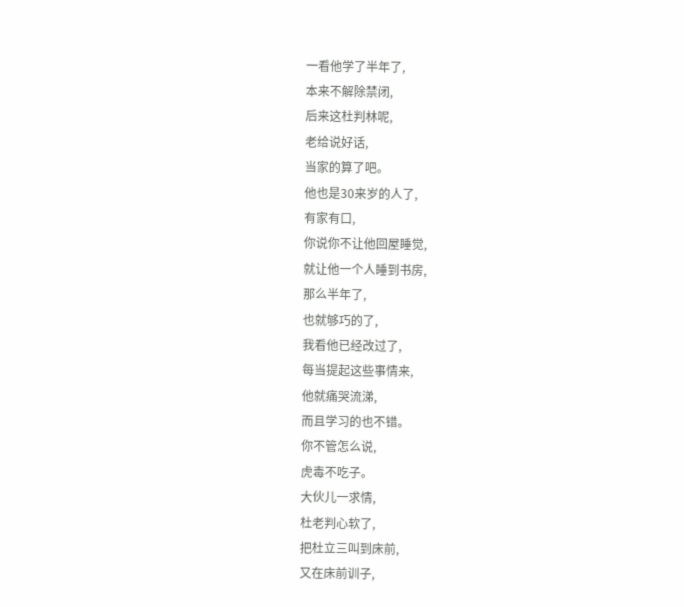一看他学了半年了,
本来不解除禁闭,
后来这杜判林呢,
老给说好话,
当家的算了吧。
他也是30来岁的人了,
有家有口,
你说你不让他回屋睡觉,
就让他一个人睡到书房,
那么半年了,
也就够巧的了,
我看他已经改过了,
每当提起这些事情来,
他就痛哭流涕,
而且学习的也不错。
你不管怎么说,
虎毒不吃子。
大伙儿一求情,
杜老判心软了,
把杜立三叫到床前,
又在床前训子,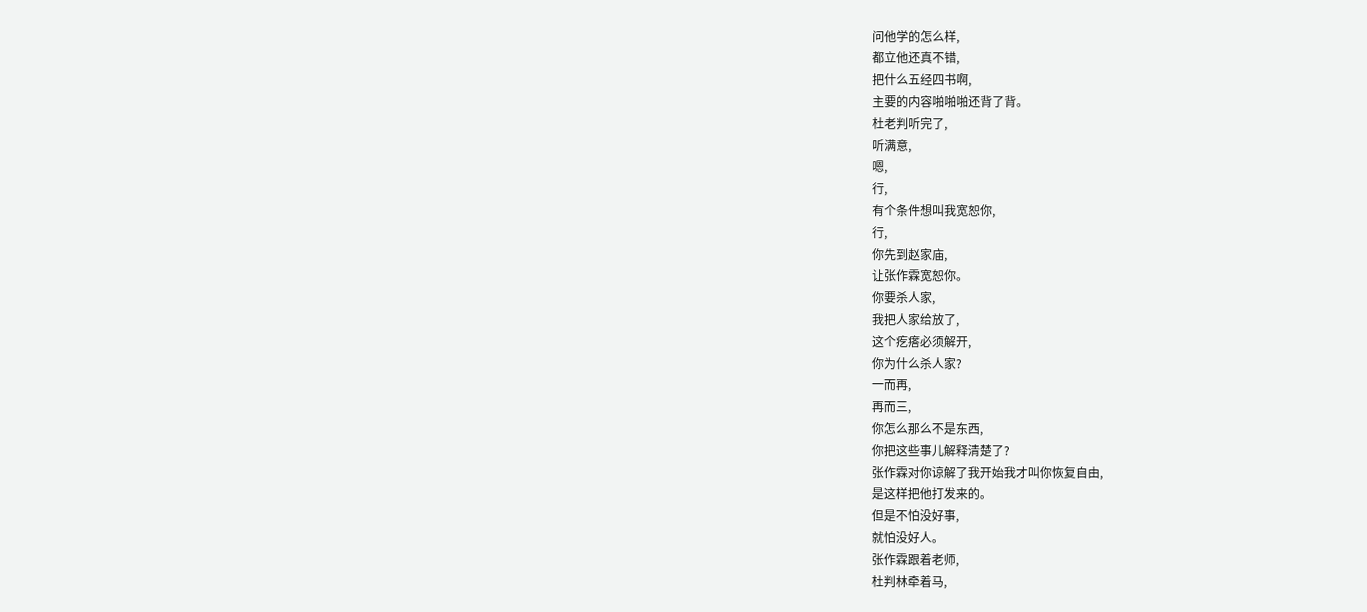问他学的怎么样,
都立他还真不错,
把什么五经四书啊,
主要的内容啪啪啪还背了背。
杜老判听完了,
听满意,
嗯,
行,
有个条件想叫我宽恕你,
行,
你先到赵家庙,
让张作霖宽恕你。
你要杀人家,
我把人家给放了,
这个疙瘩必须解开,
你为什么杀人家?
一而再,
再而三,
你怎么那么不是东西,
你把这些事儿解释清楚了?
张作霖对你谅解了我开始我才叫你恢复自由,
是这样把他打发来的。
但是不怕没好事,
就怕没好人。
张作霖跟着老师,
杜判林牵着马,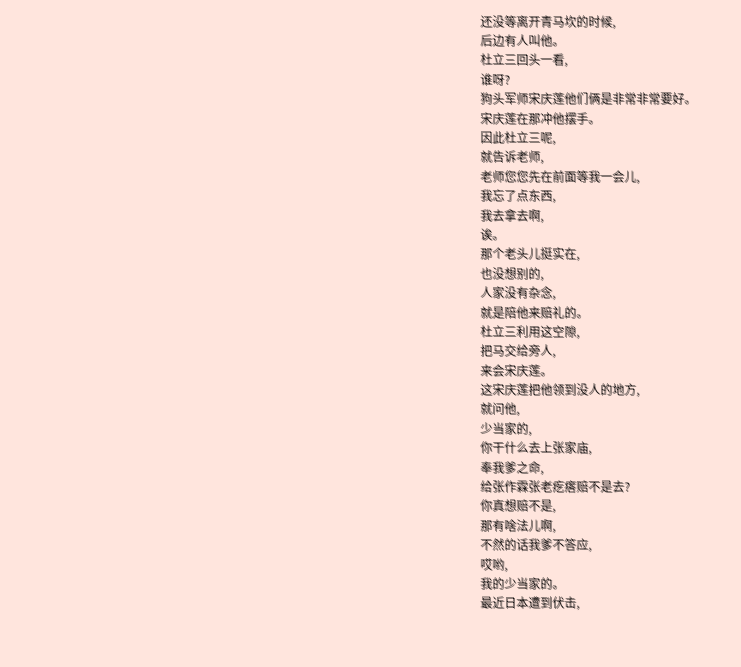还没等离开青马坎的时候,
后边有人叫他。
杜立三回头一看,
谁呀?
狗头军师宋庆莲他们俩是非常非常要好。
宋庆莲在那冲他摆手。
因此杜立三呢,
就告诉老师,
老师您您先在前面等我一会儿,
我忘了点东西,
我去拿去啊,
诶。
那个老头儿挺实在,
也没想别的,
人家没有杂念,
就是陪他来赔礼的。
杜立三利用这空隙,
把马交给旁人,
来会宋庆莲。
这宋庆莲把他领到没人的地方,
就问他,
少当家的,
你干什么去上张家庙,
奉我爹之命,
给张作霖张老疙瘩赔不是去?
你真想赔不是,
那有啥法儿啊,
不然的话我爹不答应,
哎哟,
我的少当家的。
最近日本遭到伏击,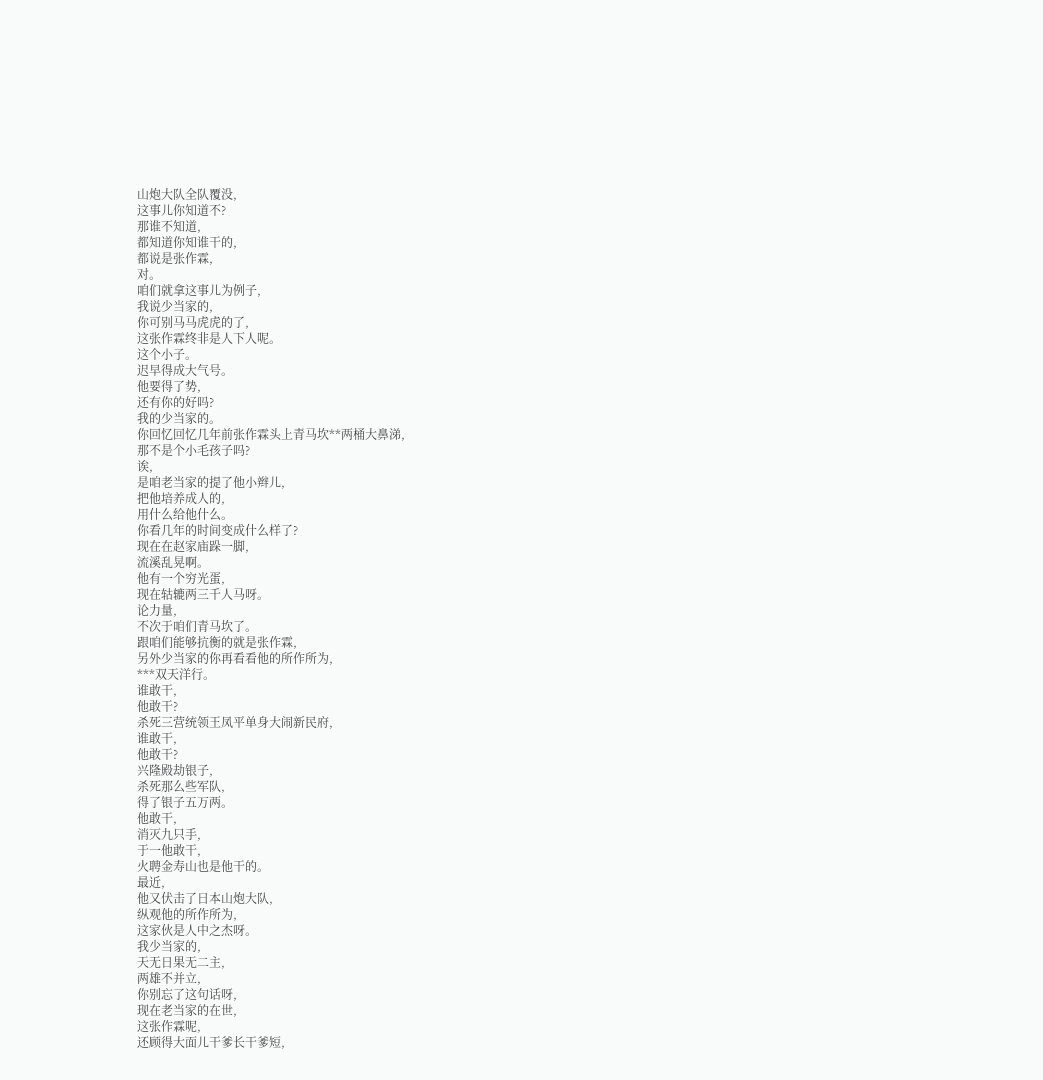山炮大队全队覆没,
这事儿你知道不?
那谁不知道,
都知道你知谁干的,
都说是张作霖,
对。
咱们就拿这事儿为例子,
我说少当家的,
你可别马马虎虎的了,
这张作霖终非是人下人呢。
这个小子。
迟早得成大气号。
他要得了势,
还有你的好吗?
我的少当家的。
你回忆回忆几年前张作霖头上青马坎**两桶大鼻涕,
那不是个小毛孩子吗?
诶,
是咱老当家的提了他小辫儿,
把他培养成人的,
用什么给他什么。
你看几年的时间变成什么样了?
现在在赵家庙跺一脚,
流溪乱晃啊。
他有一个穷光蛋,
现在轱辘两三千人马呀。
论力量,
不次于咱们青马坎了。
跟咱们能够抗衡的就是张作霖,
另外少当家的你再看看他的所作所为,
***双天洋行。
谁敢干,
他敢干?
杀死三营统领王凤平单身大闹新民府,
谁敢干,
他敢干?
兴隆殿劫银子,
杀死那么些军队,
得了银子五万两。
他敢干,
消灭九只手,
于一他敢干,
火聘金寿山也是他干的。
最近,
他又伏击了日本山炮大队,
纵观他的所作所为,
这家伙是人中之杰呀。
我少当家的,
天无日果无二主,
两雄不并立,
你别忘了这句话呀,
现在老当家的在世,
这张作霖呢,
还顾得大面儿干爹长干爹短,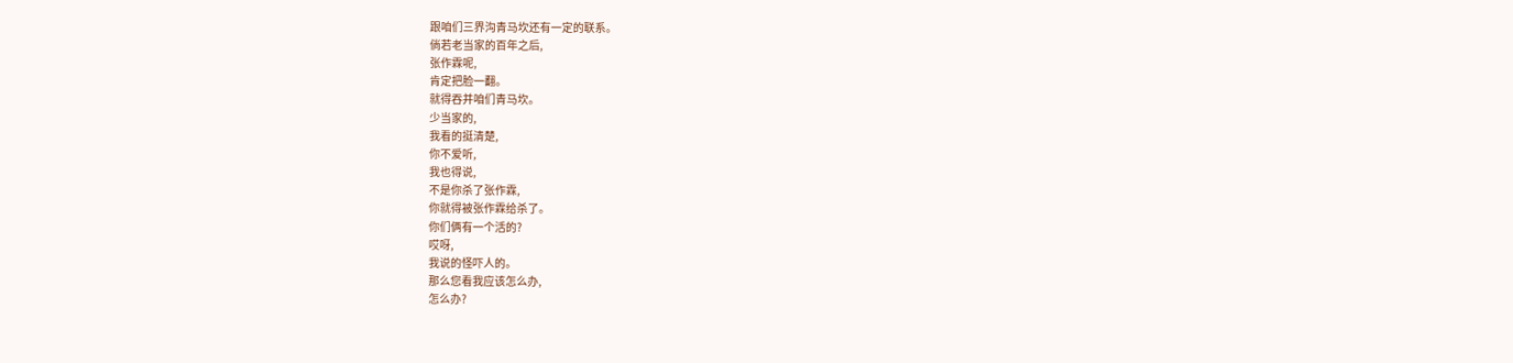跟咱们三界沟青马坎还有一定的联系。
倘若老当家的百年之后,
张作霖呢,
肯定把脸一翻。
就得吞并咱们青马坎。
少当家的,
我看的挺清楚,
你不爱听,
我也得说,
不是你杀了张作霖,
你就得被张作霖给杀了。
你们俩有一个活的?
哎呀,
我说的怪吓人的。
那么您看我应该怎么办,
怎么办?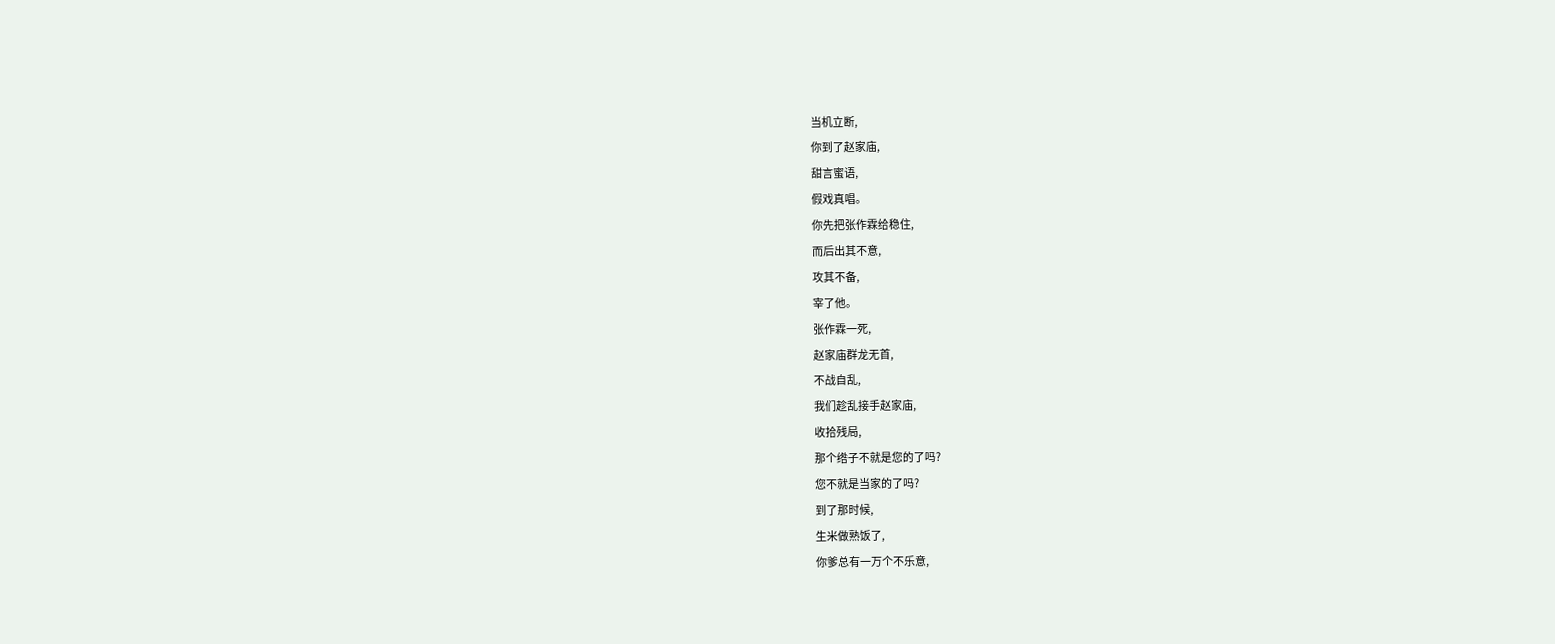当机立断,
你到了赵家庙,
甜言蜜语,
假戏真唱。
你先把张作霖给稳住,
而后出其不意,
攻其不备,
宰了他。
张作霖一死,
赵家庙群龙无首,
不战自乱,
我们趁乱接手赵家庙,
收拾残局,
那个绺子不就是您的了吗?
您不就是当家的了吗?
到了那时候,
生米做熟饭了,
你爹总有一万个不乐意,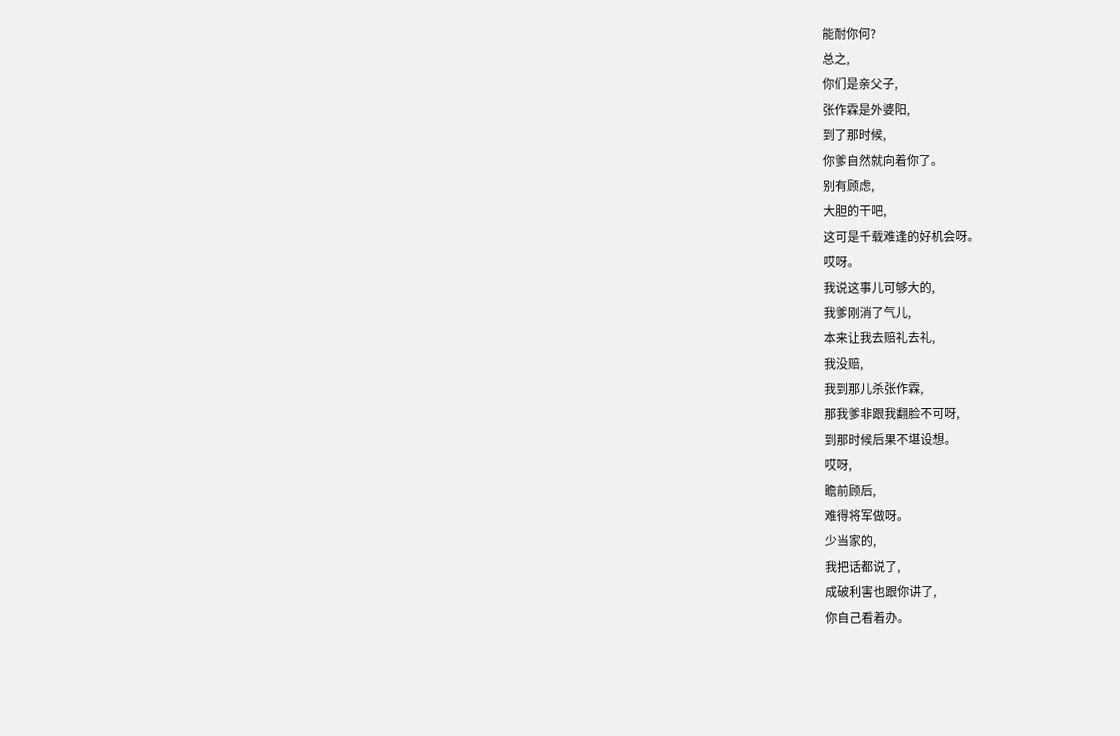能耐你何?
总之,
你们是亲父子,
张作霖是外婆阳,
到了那时候,
你爹自然就向着你了。
别有顾虑,
大胆的干吧,
这可是千载难逢的好机会呀。
哎呀。
我说这事儿可够大的,
我爹刚消了气儿,
本来让我去赔礼去礼,
我没赔,
我到那儿杀张作霖,
那我爹非跟我翻脸不可呀,
到那时候后果不堪设想。
哎呀,
瞻前顾后,
难得将军做呀。
少当家的,
我把话都说了,
成破利害也跟你讲了,
你自己看着办。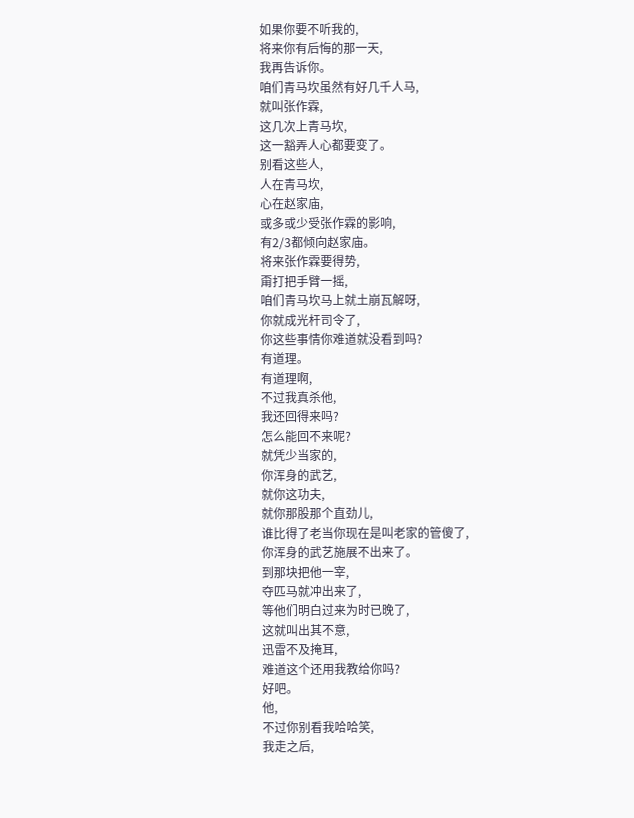如果你要不听我的,
将来你有后悔的那一天,
我再告诉你。
咱们青马坎虽然有好几千人马,
就叫张作霖,
这几次上青马坎,
这一豁弄人心都要变了。
别看这些人,
人在青马坎,
心在赵家庙,
或多或少受张作霖的影响,
有2/3都倾向赵家庙。
将来张作霖要得势,
甭打把手臂一摇,
咱们青马坎马上就土崩瓦解呀,
你就成光杆司令了,
你这些事情你难道就没看到吗?
有道理。
有道理啊,
不过我真杀他,
我还回得来吗?
怎么能回不来呢?
就凭少当家的,
你浑身的武艺,
就你这功夫,
就你那股那个直劲儿,
谁比得了老当你现在是叫老家的管傻了,
你浑身的武艺施展不出来了。
到那块把他一宰,
夺匹马就冲出来了,
等他们明白过来为时已晚了,
这就叫出其不意,
迅雷不及掩耳,
难道这个还用我教给你吗?
好吧。
他,
不过你别看我哈哈笑,
我走之后,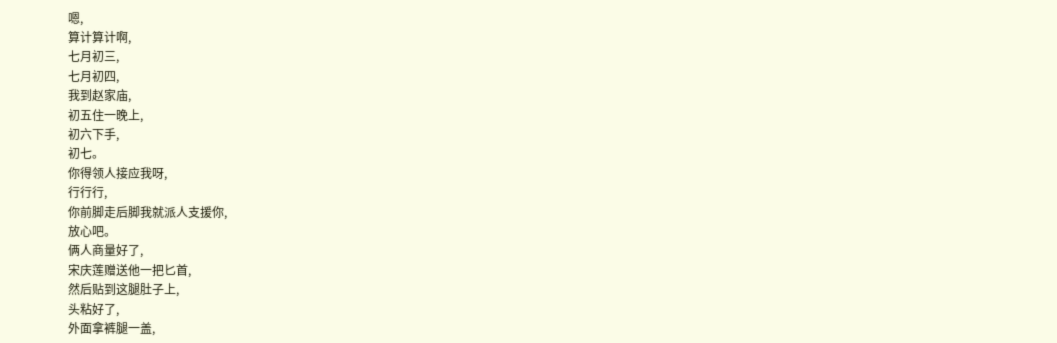嗯,
算计算计啊,
七月初三,
七月初四,
我到赵家庙,
初五住一晚上,
初六下手,
初七。
你得领人接应我呀,
行行行,
你前脚走后脚我就派人支援你,
放心吧。
俩人商量好了,
宋庆莲赠送他一把匕首,
然后贴到这腿肚子上,
头粘好了,
外面拿裤腿一盖,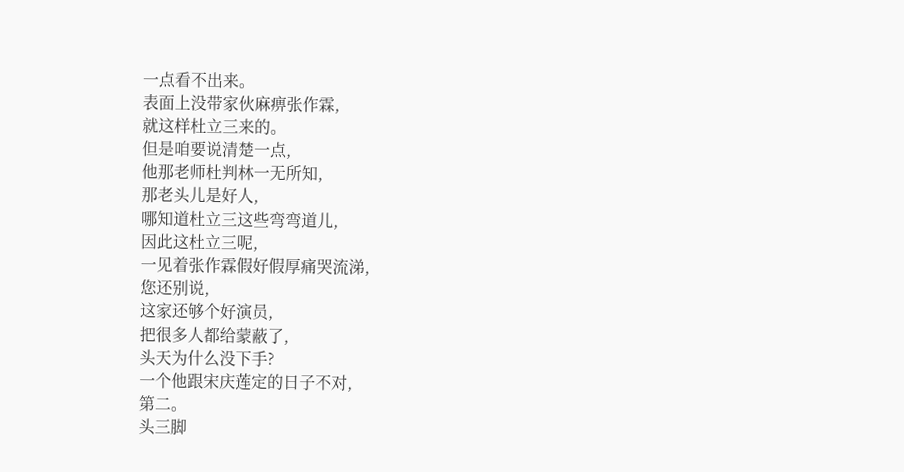一点看不出来。
表面上没带家伙麻痹张作霖,
就这样杜立三来的。
但是咱要说清楚一点,
他那老师杜判林一无所知,
那老头儿是好人,
哪知道杜立三这些弯弯道儿,
因此这杜立三呢,
一见着张作霖假好假厚痛哭流涕,
您还别说,
这家还够个好演员,
把很多人都给蒙蔽了,
头天为什么没下手?
一个他跟宋庆莲定的日子不对,
第二。
头三脚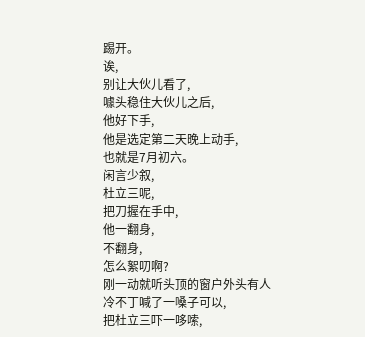踢开。
诶,
别让大伙儿看了,
噱头稳住大伙儿之后,
他好下手,
他是选定第二天晚上动手,
也就是7月初六。
闲言少叙,
杜立三呢,
把刀握在手中,
他一翻身,
不翻身,
怎么絮叨啊?
刚一动就听头顶的窗户外头有人冷不丁喊了一嗓子可以,
把杜立三吓一哆嗦,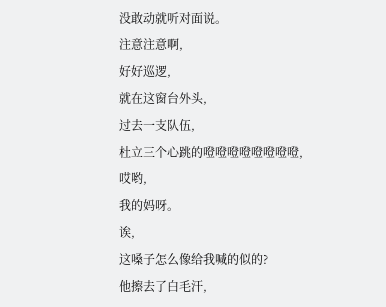没敢动就听对面说。
注意注意啊,
好好巡逻,
就在这窗台外头,
过去一支队伍,
杜立三个心跳的噔噔噔噔噔噔噔噔,
哎哟,
我的妈呀。
诶,
这嗓子怎么像给我喊的似的?
他擦去了白毛汗,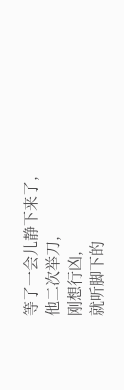等了一会儿静下来了,
他二次举刀,
刚想行凶,
就听脚下的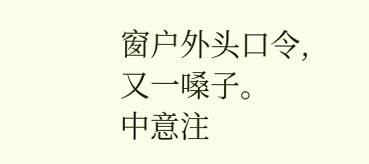窗户外头口令,
又一嗓子。
中意注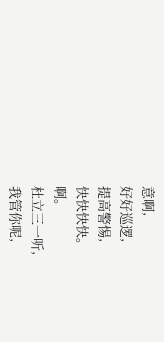意啊,
好好巡逻,
提高警惕,
快快快快。
啊。
杜立三一听,
我管你呢,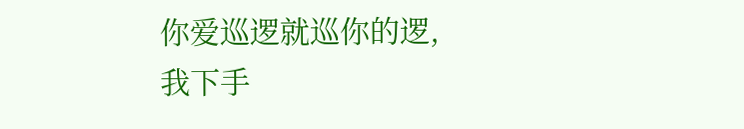你爱巡逻就巡你的逻,
我下手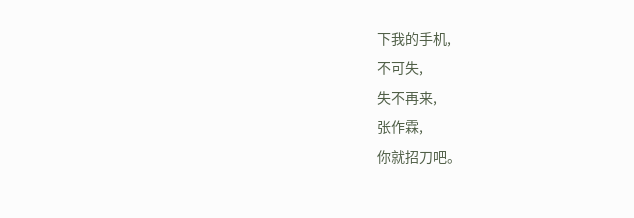下我的手机,
不可失,
失不再来,
张作霖,
你就招刀吧。